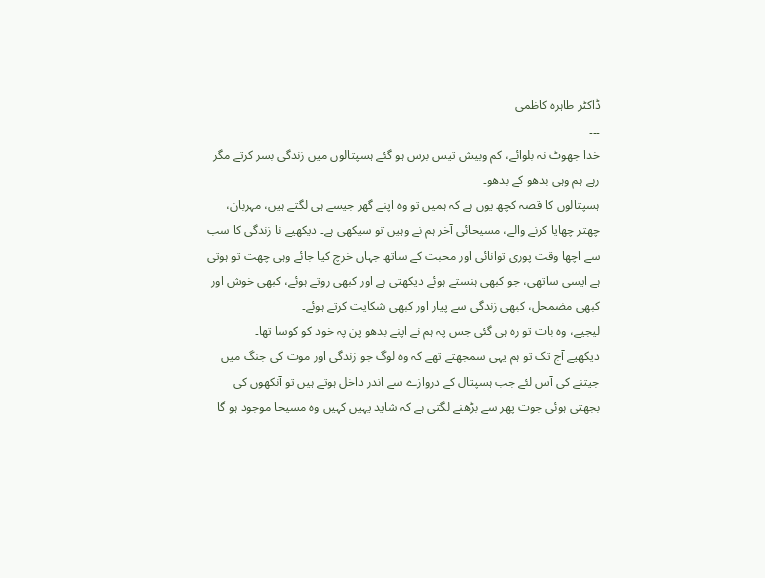ڈاکٹر طاہرہ کاظمی
۔۔۔
خدا جھوٹ نہ بلوائے، کم وبیش تیس برس ہو گئے ہسپتالوں میں زندگی بسر کرتے مگر رہے ہم وہی بدھو کے بدھو۔
ہسپتالوں کا قصہ کچھ یوں ہے کہ ہمیں تو وہ اپنے گھر جیسے ہی لگتے ہیں، مہربان، چھتر چھایا کرنے والے، مسیحائی آخر ہم نے وہیں تو سیکھی ہے۔ دیکھیے نا زندگی کا سب سے اچھا وقت پوری توانائی اور محبت کے ساتھ جہاں خرچ کیا جائے وہی چھت تو ہوتی ہے ایسی ساتھی، جو کبھی ہنستے ہوئے دیکھتی ہے اور کبھی روتے ہوئے، کبھی خوش اور کبھی مضمحل، کبھی زندگی سے پیار اور کبھی شکایت کرتے ہوئے۔
لیجیے، وہ بات تو رہ ہی گئی جس پہ ہم نے اپنے بدھو پن پہ خود کو کوسا تھا۔
دیکھیے آج تک تو ہم یہی سمجھتے تھے کہ وہ لوگ جو زندگی اور موت کی جنگ میں جیتنے کی آس لئے جب ہسپتال کے دروازے سے اندر داخل ہوتے ہیں تو آنکھوں کی بجھتی ہوئی جوت پھر سے بڑھنے لگتی ہے کہ شاید یہیں کہیں وہ مسیحا موجود ہو گا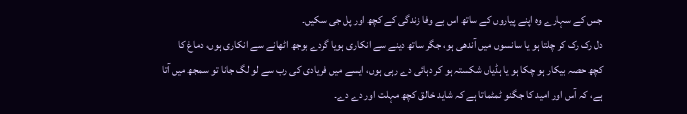جس کے سہارے وہ اپنے پیاروں کے ساتھ اس بے وفا زندگی کے کچھ اور پل جی سکیں۔
دل رک رک کر چلتا ہو یا سانسوں میں آندھی ہو، جگر ساتھ دینے سے انکاری ہویا گردے بوجھ اٹھانے سے انکاری ہوں، دماغ کا کچھ حصہ بیکار ہو چکا ہو یا ہڈیاں شکستہ ہو کر دہائی دے رہی ہوں، ایسے میں فریادی کی رب سے لو لگ جانا تو سمجھ میں آتا ہے، کہ آس اور امید کا جگنو ٹمٹماتا ہے کہ شاید خالق کچھ مہلت اور دے دے۔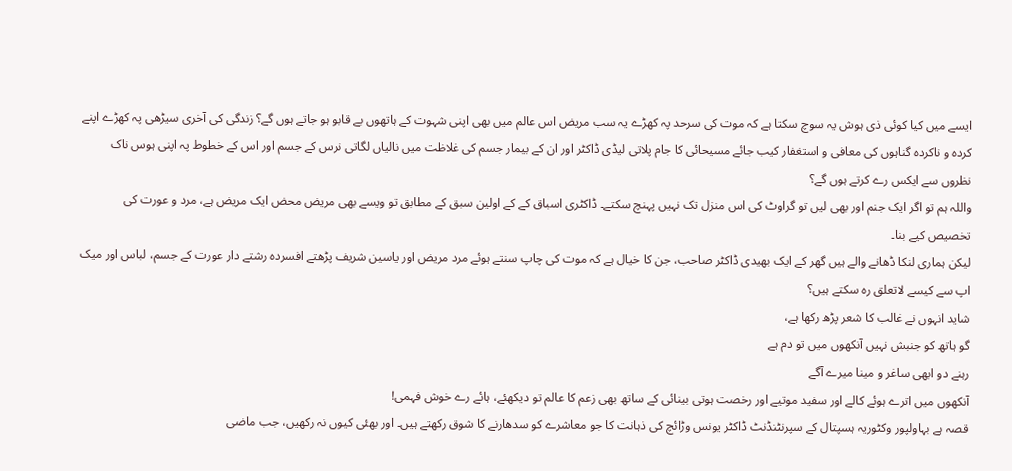ایسے میں کیا کوئی ذی ہوش یہ سوچ سکتا ہے کہ موت کی سرحد پہ کھڑے یہ سب مریض اس عالم میں بھی اپنی شہوت کے ہاتھوں بے قابو ہو جاتے ہوں گے؟ زندگی کی آخری سیڑھی پہ کھڑے اپنے کردہ و ناکردہ گناہوں کی معافی و استغفار کیب جائے مسیحائی کا جام پلاتی لیڈی ڈاکٹر اور ان کے بیمار جسم کی غلاظت میں نالیاں لگاتی نرس کے جسم اور اس کے خطوط پہ اپنی ہوس ناک نظروں سے ایکس رے کرتے ہوں گے؟
واللہ ہم تو اگر ایک جنم اور بھی لیں تو گراوٹ کی اس منزل تک نہیں پہنچ سکتے۔ ڈاکٹری اسباق کے کے اولین سبق کے مطابق تو ویسے بھی مریض محض ایک مریض ہے، مرد و عورت کی تخصیص کیے بنا۔
لیکن ہماری لنکا ڈھانے والے ہیں گھر کے ایک بھیدی ڈاکٹر صاحب، جن کا خیال ہے کہ موت کی چاپ سنتے ہوئے مرد مریض اور یاسین شریف پڑھتے افسردہ رشتے دار عورت کے جسم، لباس اور میک اپ سے کیسے لاتعلق رہ سکتے ہیں؟
شاید انہوں نے غالب کا شعر پڑھ رکھا ہے،
گو ہاتھ کو جنبش نہیں آنکھوں میں تو دم ہے
رہنے دو ابھی ساغر و مینا میرے آگے
آنکھوں میں اترے ہوئے کالے اور سفید موتیے اور رخصت ہوتی بینائی کے ساتھ بھی زعم کا عالم تو دیکھئے، ہائے رے خوش فہمی!
قصہ ہے بہاولپور وکٹوریہ ہسپتال کے سپرنٹنڈنٹ ڈاکٹر یونس وڑائچ کی ذہانت کا جو معاشرے کو سدھارنے کا شوق رکھتے ہیں۔ اور بھئی کیوں نہ رکھیں، جب ماضی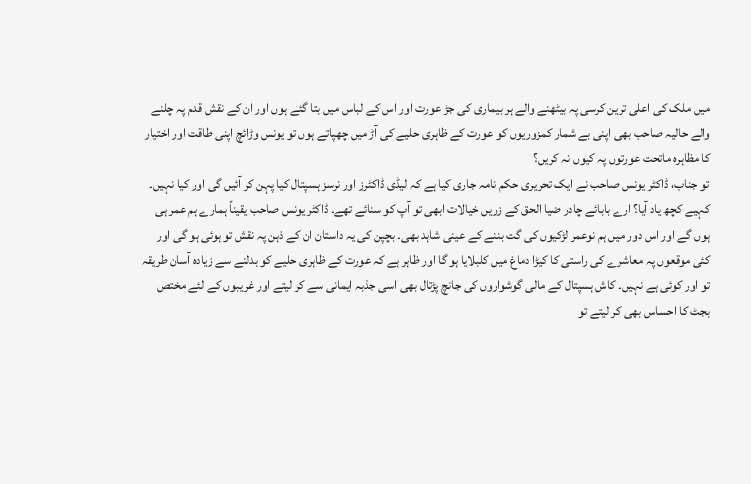میں ملک کی اعلی ترین کرسی پہ بیٹھنے والے ہر بیماری کی جڑ عورت اور اس کے لباس میں بتا گئے ہوں اور ان کے نقش قدم پہ چلنے والے حالیہ صاحب بھی اپنی بے شمار کمزوریوں کو عورت کے ظاہری حلیے کی آڑ میں چھپاتے ہوں تو یونس وڑائچ اپنی طاقت اور اختیار کا مظاہرہ ماتحت عورتوں پہ کیوں نہ کریں؟
تو جناب، ڈاکٹر یونس صاحب نے ایک تحریری حکم نامہ جاری کیا ہے کہ لیڈی ڈاکٹرز اور نرسز ہسپتال کیا پہن کر آئیں گی اور کیا نہیں۔
کہیے کچھ یاد آیا؟ ارے بابائے چادر ضیا الحق کے زریں خیالات ابھی تو آپ کو سنائے تھے۔ ڈاکٹر یونس صاحب یقیناً ہمارے ہم عمر ہی ہوں گے اور اس دور میں ہم نوعمر لڑکیوں کی گت بننے کے عینی شاہد بھی۔ بچپن کی یہ داستان ان کے ذہن پہ نقش تو ہوئی ہو گی اور کئی موقعوں پہ معاشرے کی راستی کا کیڑا دماغ میں کلبلایا ہو گا اور ظاہر ہے کہ عورت کے ظاہری حلیے کو بدلنے سے زیادہ آسان طریقہ تو اور کوئی ہے نہیں۔ کاش ہسپتال کے مالی گوشواروں کی جانچ پڑتال بھی اسی جذبہ ایمانی سے کر لیتے اور غریبوں کے لئے مختص بجٹ کا احساس بھی کر لیتے تو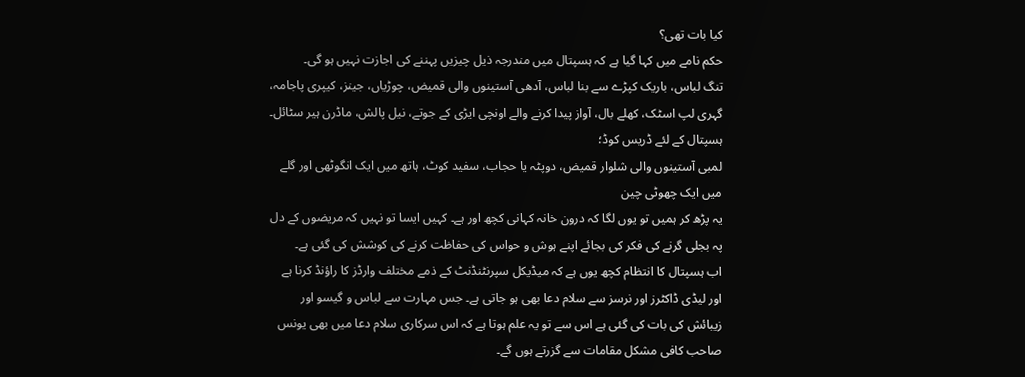کیا بات تھی؟
حکم نامے میں کہا گیا ہے کہ ہسپتال میں مندرجہ ذیل چیزیں پہننے کی اجازت نہیں ہو گی۔
تنگ لباس، باریک کپڑے سے بنا لباس، آدھی آستینوں والی قمیض، چوڑیاں، جینز، کیپری پاجامہ، گہری لپ اسٹک، کھلے بال، آواز پیدا کرنے والے اونچی ایڑی کے جوتے، نیل پالش، ماڈرن ہیر سٹائل۔
ہسپتال کے لئے ڈریس کوڈ؛
لمبی آستینوں والی شلوار قمیض، دوپٹہ یا حجاب، سفید کوٹ، ہاتھ میں ایک انگوٹھی اور گلے میں ایک چھوٹی چین
یہ پڑھ کر ہمیں تو یوں لگا کہ درون خانہ کہانی کچھ اور ہے۔ کہیں ایسا تو نہیں کہ مریضوں کے دل پہ بجلی گرنے کی فکر کی بجائے اپنے ہوش و حواس کی حفاظت کرنے کی کوشش کی گئی ہے۔
اب ہسپتال کا انتظام کچھ یوں ہے کہ میڈیکل سپرنٹنڈنٹ کے ذمے مختلف وارڈز کا راؤنڈ کرنا ہے اور لیڈی ڈاکٹرز اور نرسز سے سلام دعا بھی ہو جاتی ہے۔ جس مہارت سے لباس و گیسو اور زیبائش کی بات کی گئی ہے اس سے تو یہ علم ہوتا ہے کہ اس سرکاری سلام دعا میں بھی یونس صاحب کافی مشکل مقامات سے گزرتے ہوں گے۔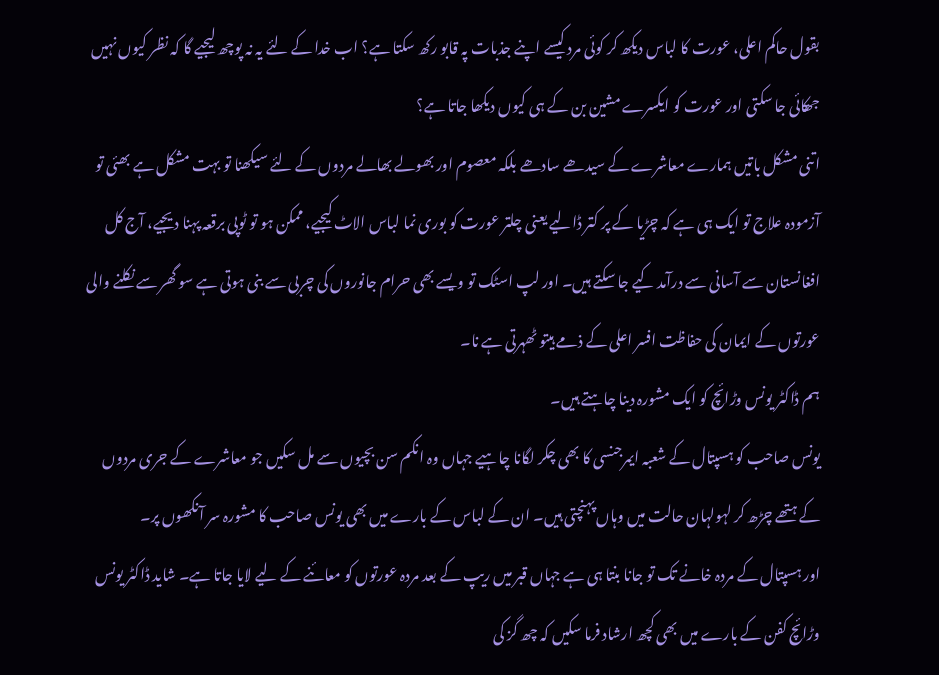بقول حاکم اعلی، عورت کا لباس دیکھ کر کوئی مرد کیسے اپنے جذبات پہ قابو رکھ سکتا ہے؟ اب خدا کے لئے یہ نہ پوچھ لیجیے گا کہ نظر کیوں نہیں جھکائی جا سکتی اور عورت کو ایکسرے مشین بن کے ہی کیوں دیکھا جاتا ہے؟
اتنی مشکل باتیں ہمارے معاشرے کے سیدھے سادھے بلکہ معصوم اور بھولے بھالے مردوں کے لئے سیکھنا تو بہت مشکل ہے بھئی تو آزمودہ علاج تو ایک ہی ہے کہ چڑیا کے پر کتر ڈالیے یعنی چلتر عورت کو بوری نما لباس الاٹ کیجیے، ممکن ہو تو ٹوپی برقعہ پہنا دیجیے، آج کل افغانستان سے آسانی سے درآمد کیے جا سکتے ہیں۔ اور لپ اسٹک تو ویسے بھی حرام جانوروں کی چربی سے بنی ہوتی ہے سو گھر سے نکلنے والی عورتوں کے ایمان کی حفاظت افسر اعلی کے ذمے ہیتو ٹھہرتی ہے نا۔
ہم ڈاکٹر یونس وڑائچ کو ایک مشورہ دینا چاہتے ہیں۔
یونس صاحب کو ہسپتال کے شعبہ ایمرجنسی کا بھی چکر لگانا چاہیے جہاں وہ انکم سن بچیوں سے مل سکیں جو معاشرے کے جری مردوں کے ہتھے چڑھ کر لہولہان حالت میں وہاں پہنچتی ہیں۔ ان کے لباس کے بارے میں بھی یونس صاحب کا مشورہ سر آنکھوں پر۔
اور ہسپتال کے مردہ خانے تک تو جانا بنتا ہی ہے جہاں قبر میں ریپ کے بعد مردہ عورتوں کو معائنے کے لیے لایا جاتا ہے۔ شاید ڈاکٹر یونس وڑائچ کفن کے بارے میں بھی کچھ ارشاد فرما سکیں کہ چھ گز کی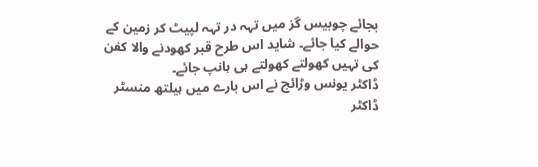بجائے چوبیس گز میں تہہ در تہہ لپیٹ کر زمین کے حوالے کیا جائے۔ شاید اس طرح قبر کھودنے والا کفن کی تہیں کھولتے کھولتے ہی ہانپ جائے۔
ڈاکٹر یونس وڑائچ نے اس بارے میں ہیلتھ منسٹر ڈاکٹر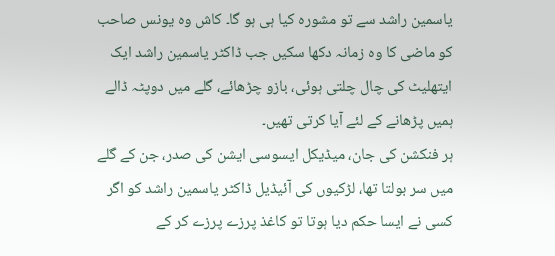یاسمین راشد سے تو مشورہ کیا ہی ہو گا۔ کاش وہ یونس صاحب کو ماضی کا وہ زمانہ دکھا سکیں جب ڈاکٹر یاسمین راشد ایک ایتھلیٹ کی چال چلتی ہوئی، بازو چڑھائے، گلے میں دوپٹہ ڈالے ہمیں پڑھانے کے لئے آیا کرتی تھیں۔
ہر فنکشن کی جان، میڈیکل ایسوسی ایشن کی صدر، جن کے گلے میں سر بولتا تھا، لڑکیوں کی آئیڈیل ڈاکٹر یاسمین راشد کو اگر کسی نے ایسا حکم دیا ہوتا تو کاغذ پرزے پرزے کر کے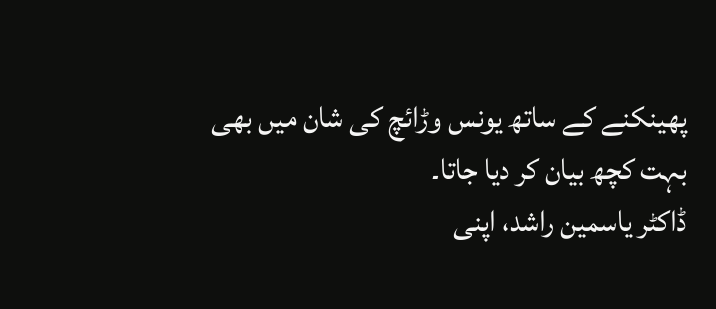پھینکنے کے ساتھ یونس وڑائچ کی شان میں بھی بہت کچھ بیان کر دیا جاتا۔
ڈاکٹر یاسمین راشد، اپنی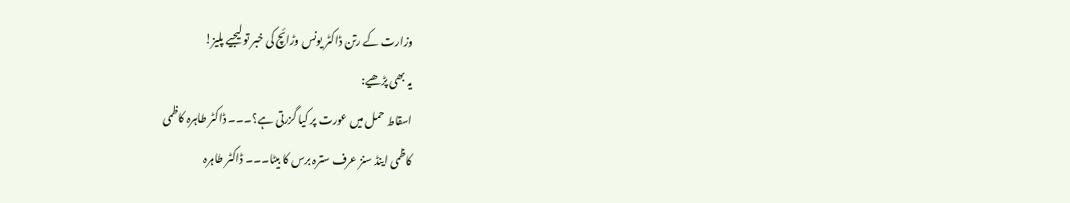وزارت کے رتن ڈاکٹر یونس وڑائچ کی خبر تو لیجیے پلیز!
یہ بھی پڑھیے:
اسقاط حمل میں عورت پر کیا گزرتی ہے؟۔۔۔ ڈاکٹر طاہرہ کاظمی
کاظمی اینڈ سنز عرف سترہ برس کا بیٹا۔۔۔ ڈاکٹر طاہرہ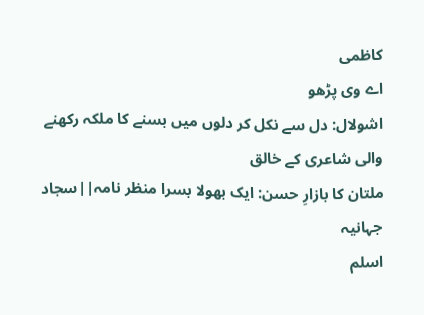کاظمی
اے وی پڑھو
اشولال: دل سے نکل کر دلوں میں بسنے کا ملکہ رکھنے والی شاعری کے خالق
ملتان کا بازارِ حسن: ایک بھولا بسرا منظر نامہ||سجاد جہانیہ
اسلم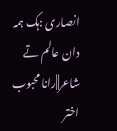انصاری :ہک ہمہ دان عالم تے شاعر||رانا محبوب اختر